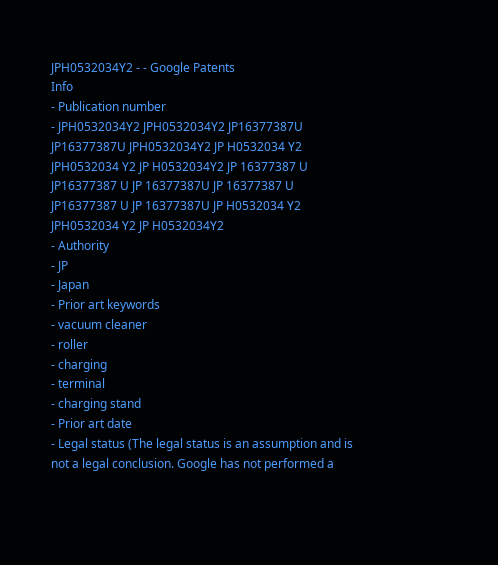JPH0532034Y2 - - Google Patents
Info
- Publication number
- JPH0532034Y2 JPH0532034Y2 JP16377387U JP16377387U JPH0532034Y2 JP H0532034 Y2 JPH0532034 Y2 JP H0532034Y2 JP 16377387 U JP16377387 U JP 16377387U JP 16377387 U JP16377387 U JP 16377387U JP H0532034 Y2 JPH0532034 Y2 JP H0532034Y2
- Authority
- JP
- Japan
- Prior art keywords
- vacuum cleaner
- roller
- charging
- terminal
- charging stand
- Prior art date
- Legal status (The legal status is an assumption and is not a legal conclusion. Google has not performed a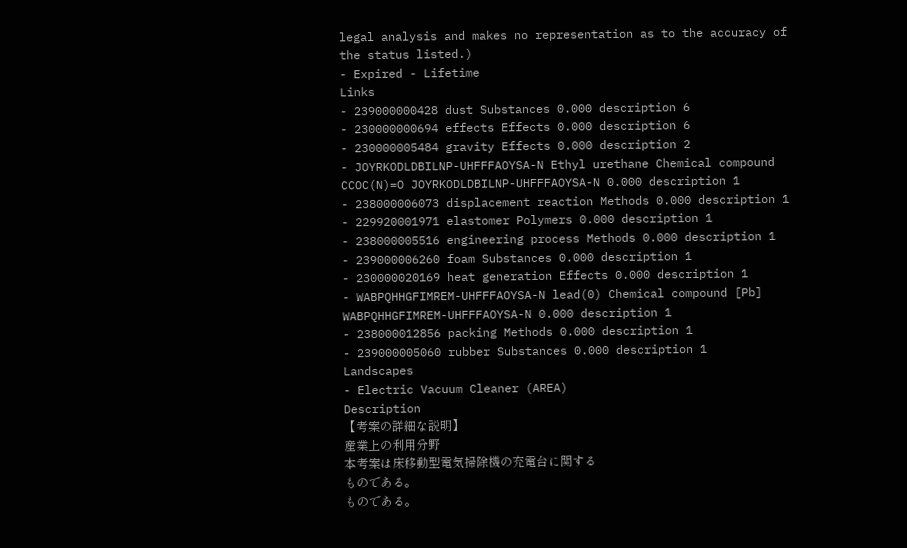legal analysis and makes no representation as to the accuracy of the status listed.)
- Expired - Lifetime
Links
- 239000000428 dust Substances 0.000 description 6
- 230000000694 effects Effects 0.000 description 6
- 230000005484 gravity Effects 0.000 description 2
- JOYRKODLDBILNP-UHFFFAOYSA-N Ethyl urethane Chemical compound CCOC(N)=O JOYRKODLDBILNP-UHFFFAOYSA-N 0.000 description 1
- 238000006073 displacement reaction Methods 0.000 description 1
- 229920001971 elastomer Polymers 0.000 description 1
- 238000005516 engineering process Methods 0.000 description 1
- 239000006260 foam Substances 0.000 description 1
- 230000020169 heat generation Effects 0.000 description 1
- WABPQHHGFIMREM-UHFFFAOYSA-N lead(0) Chemical compound [Pb] WABPQHHGFIMREM-UHFFFAOYSA-N 0.000 description 1
- 238000012856 packing Methods 0.000 description 1
- 239000005060 rubber Substances 0.000 description 1
Landscapes
- Electric Vacuum Cleaner (AREA)
Description
【考案の詳細な説明】
産業上の利用分野
本考案は床移動型電気掃除機の充電台に関する
ものである。
ものである。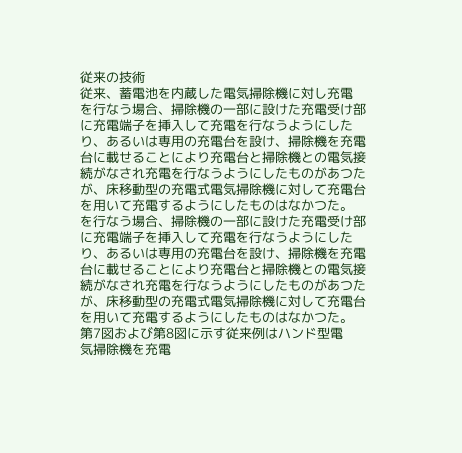従来の技術
従来、蓄電池を内蔵した電気掃除機に対し充電
を行なう場合、掃除機の一部に設けた充電受け部
に充電端子を挿入して充電を行なうようにした
り、あるいは専用の充電台を設け、掃除機を充電
台に載せることにより充電台と掃除機との電気接
続がなされ充電を行なうようにしたものがあつた
が、床移動型の充電式電気掃除機に対して充電台
を用いて充電するようにしたものはなかつた。
を行なう場合、掃除機の一部に設けた充電受け部
に充電端子を挿入して充電を行なうようにした
り、あるいは専用の充電台を設け、掃除機を充電
台に載せることにより充電台と掃除機との電気接
続がなされ充電を行なうようにしたものがあつた
が、床移動型の充電式電気掃除機に対して充電台
を用いて充電するようにしたものはなかつた。
第7図および第8図に示す従来例はハンド型電
気掃除機を充電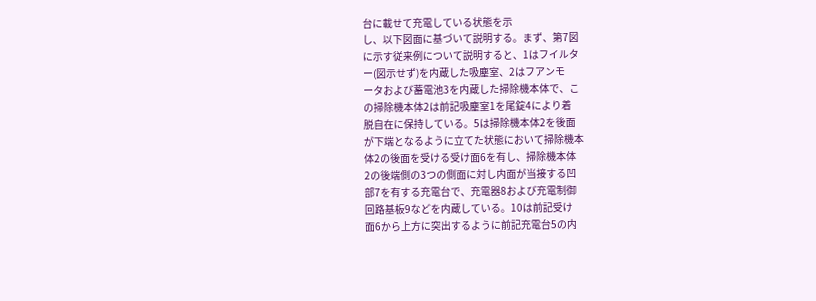台に載せて充電している状態を示
し、以下図面に基づいて説明する。まず、第7図
に示す従来例について説明すると、1はフイルタ
ー(図示せず)を内蔵した吸塵室、2はフアンモ
ータおよび蓄電池3を内蔵した掃除機本体で、こ
の掃除機本体2は前記吸塵室1を尾錠4により着
脱自在に保持している。5は掃除機本体2を後面
が下端となるように立てた状態において掃除機本
体2の後面を受ける受け面6を有し、掃除機本体
2の後端側の3つの側面に対し内面が当接する凹
部7を有する充電台で、充電器8および充電制御
回路基板9などを内蔵している。10は前記受け
面6から上方に突出するように前記充電台5の内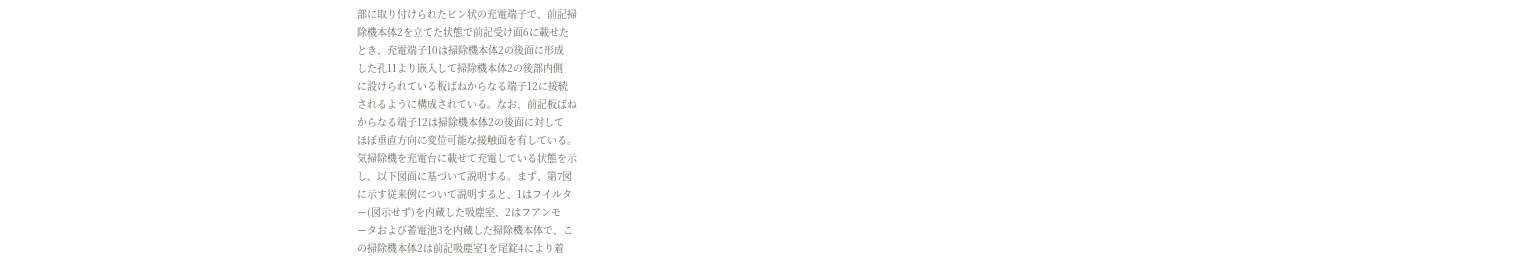部に取り付けられたピン状の充電端子で、前記掃
除機本体2を立てた状態で前記受け面6に載せた
とき、充電端子10は掃除機本体2の後面に形成
した孔11より嵌入して掃除機本体2の後部内側
に設けられている板ばねからなる端子12に接続
されるように構成されている。なお、前記板ばね
からなる端子12は掃除機本体2の後面に対して
ほぼ垂直方向に変位可能な接触面を有している。
気掃除機を充電台に載せて充電している状態を示
し、以下図面に基づいて説明する。まず、第7図
に示す従来例について説明すると、1はフイルタ
ー(図示せず)を内蔵した吸塵室、2はフアンモ
ータおよび蓄電池3を内蔵した掃除機本体で、こ
の掃除機本体2は前記吸塵室1を尾錠4により着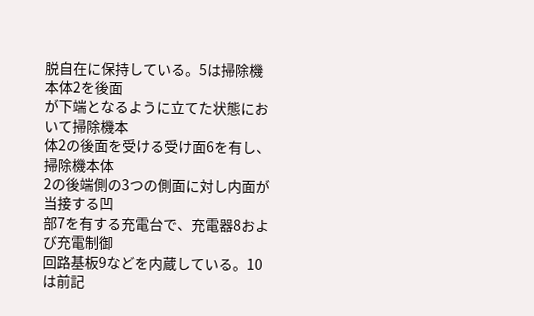脱自在に保持している。5は掃除機本体2を後面
が下端となるように立てた状態において掃除機本
体2の後面を受ける受け面6を有し、掃除機本体
2の後端側の3つの側面に対し内面が当接する凹
部7を有する充電台で、充電器8および充電制御
回路基板9などを内蔵している。10は前記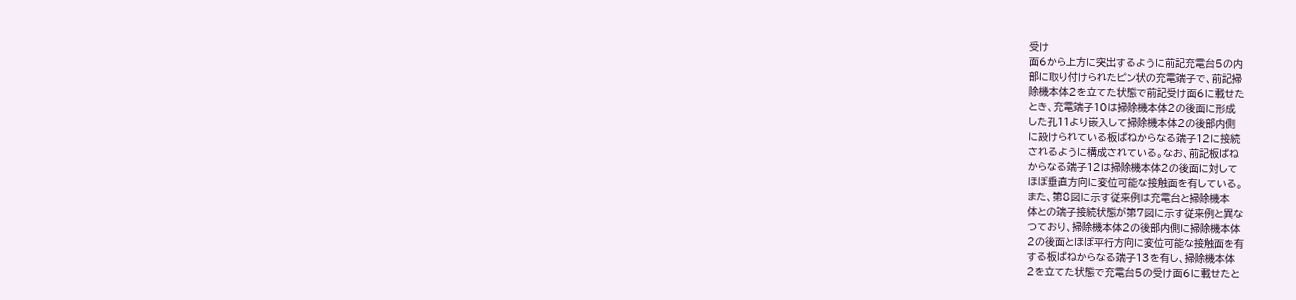受け
面6から上方に突出するように前記充電台5の内
部に取り付けられたピン状の充電端子で、前記掃
除機本体2を立てた状態で前記受け面6に載せた
とき、充電端子10は掃除機本体2の後面に形成
した孔11より嵌入して掃除機本体2の後部内側
に設けられている板ばねからなる端子12に接続
されるように構成されている。なお、前記板ばね
からなる端子12は掃除機本体2の後面に対して
ほぼ垂直方向に変位可能な接触面を有している。
また、第8図に示す従来例は充電台と掃除機本
体との端子接続状態が第7図に示す従来例と異な
つており、掃除機本体2の後部内側に掃除機本体
2の後面とほぼ平行方向に変位可能な接触面を有
する板ばねからなる端子13を有し、掃除機本体
2を立てた状態で充電台5の受け面6に載せたと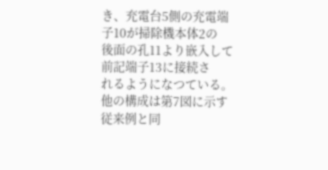き、充電台5側の充電端子10が掃除機本体2の
後面の孔11より嵌入して前記端子13に接続さ
れるようになつている。他の構成は第7図に示す
従来例と同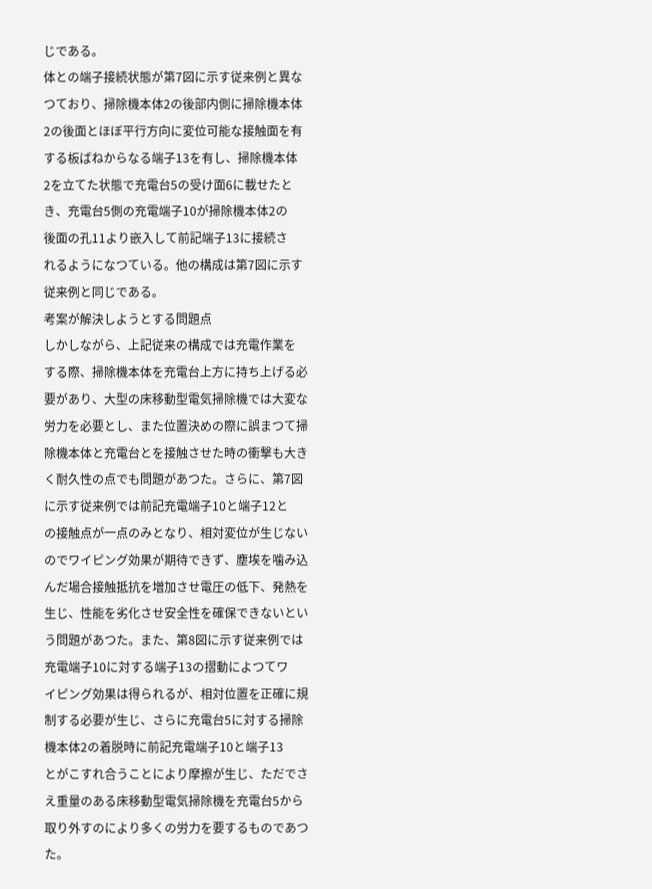じである。
体との端子接続状態が第7図に示す従来例と異な
つており、掃除機本体2の後部内側に掃除機本体
2の後面とほぼ平行方向に変位可能な接触面を有
する板ばねからなる端子13を有し、掃除機本体
2を立てた状態で充電台5の受け面6に載せたと
き、充電台5側の充電端子10が掃除機本体2の
後面の孔11より嵌入して前記端子13に接続さ
れるようになつている。他の構成は第7図に示す
従来例と同じである。
考案が解決しようとする問題点
しかしながら、上記従来の構成では充電作業を
する際、掃除機本体を充電台上方に持ち上げる必
要があり、大型の床移動型電気掃除機では大変な
労力を必要とし、また位置決めの際に誤まつて掃
除機本体と充電台とを接触させた時の衝撃も大き
く耐久性の点でも問題があつた。さらに、第7図
に示す従来例では前記充電端子10と端子12と
の接触点が一点のみとなり、相対変位が生じない
のでワイピング効果が期待できず、塵埃を噛み込
んだ場合接触抵抗を増加させ電圧の低下、発熱を
生じ、性能を劣化させ安全性を確保できないとい
う問題があつた。また、第8図に示す従来例では
充電端子10に対する端子13の摺動によつてワ
イピング効果は得られるが、相対位置を正確に規
制する必要が生じ、さらに充電台5に対する掃除
機本体2の着脱時に前記充電端子10と端子13
とがこすれ合うことにより摩擦が生じ、ただでさ
え重量のある床移動型電気掃除機を充電台5から
取り外すのにより多くの労力を要するものであつ
た。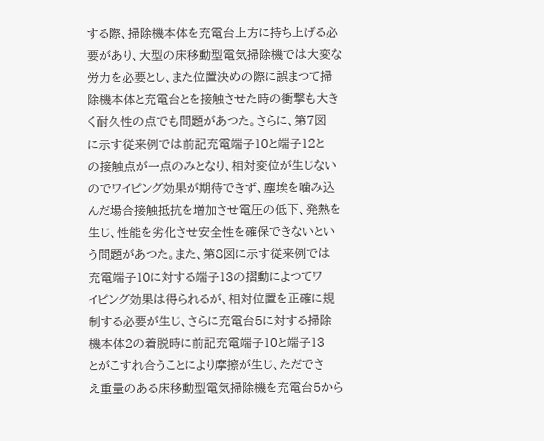する際、掃除機本体を充電台上方に持ち上げる必
要があり、大型の床移動型電気掃除機では大変な
労力を必要とし、また位置決めの際に誤まつて掃
除機本体と充電台とを接触させた時の衝撃も大き
く耐久性の点でも問題があつた。さらに、第7図
に示す従来例では前記充電端子10と端子12と
の接触点が一点のみとなり、相対変位が生じない
のでワイピング効果が期待できず、塵埃を噛み込
んだ場合接触抵抗を増加させ電圧の低下、発熱を
生じ、性能を劣化させ安全性を確保できないとい
う問題があつた。また、第8図に示す従来例では
充電端子10に対する端子13の摺動によつてワ
イピング効果は得られるが、相対位置を正確に規
制する必要が生じ、さらに充電台5に対する掃除
機本体2の着脱時に前記充電端子10と端子13
とがこすれ合うことにより摩擦が生じ、ただでさ
え重量のある床移動型電気掃除機を充電台5から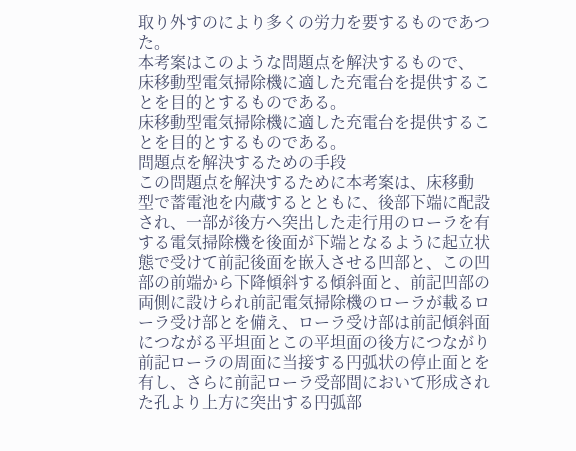取り外すのにより多くの労力を要するものであつ
た。
本考案はこのような問題点を解決するもので、
床移動型電気掃除機に適した充電台を提供するこ
とを目的とするものである。
床移動型電気掃除機に適した充電台を提供するこ
とを目的とするものである。
問題点を解決するための手段
この問題点を解決するために本考案は、床移動
型で蓄電池を内蔵するとともに、後部下端に配設
され、一部が後方へ突出した走行用のローラを有
する電気掃除機を後面が下端となるように起立状
態で受けて前記後面を嵌入させる凹部と、この凹
部の前端から下降傾斜する傾斜面と、前記凹部の
両側に設けられ前記電気掃除機のローラが載るロ
ーラ受け部とを備え、ローラ受け部は前記傾斜面
につながる平坦面とこの平坦面の後方につながり
前記ローラの周面に当接する円弧状の停止面とを
有し、さらに前記ローラ受部間において形成され
た孔より上方に突出する円弧部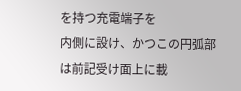を持つ充電端子を
内側に設け、かつこの円弧部は前記受け面上に載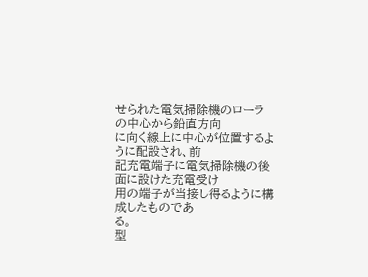せられた電気掃除機のローラの中心から鉛直方向
に向く線上に中心が位置するように配設され、前
記充電端子に電気掃除機の後面に設けた充電受け
用の端子が当接し得るように構成したものであ
る。
型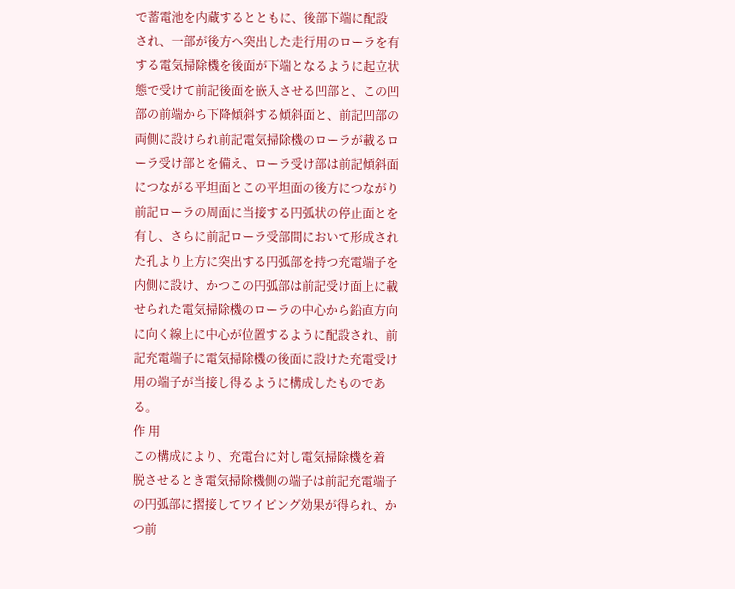で蓄電池を内蔵するとともに、後部下端に配設
され、一部が後方へ突出した走行用のローラを有
する電気掃除機を後面が下端となるように起立状
態で受けて前記後面を嵌入させる凹部と、この凹
部の前端から下降傾斜する傾斜面と、前記凹部の
両側に設けられ前記電気掃除機のローラが載るロ
ーラ受け部とを備え、ローラ受け部は前記傾斜面
につながる平坦面とこの平坦面の後方につながり
前記ローラの周面に当接する円弧状の停止面とを
有し、さらに前記ローラ受部間において形成され
た孔より上方に突出する円弧部を持つ充電端子を
内側に設け、かつこの円弧部は前記受け面上に載
せられた電気掃除機のローラの中心から鉛直方向
に向く線上に中心が位置するように配設され、前
記充電端子に電気掃除機の後面に設けた充電受け
用の端子が当接し得るように構成したものであ
る。
作 用
この構成により、充電台に対し電気掃除機を着
脱させるとき電気掃除機側の端子は前記充電端子
の円弧部に摺接してワイピング効果が得られ、か
つ前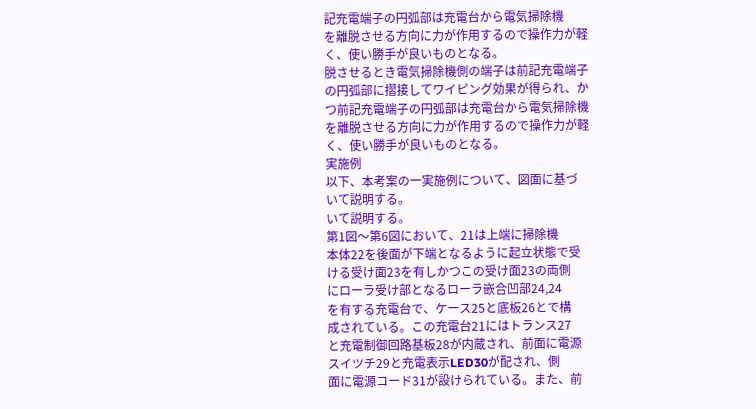記充電端子の円弧部は充電台から電気掃除機
を離脱させる方向に力が作用するので操作力が軽
く、使い勝手が良いものとなる。
脱させるとき電気掃除機側の端子は前記充電端子
の円弧部に摺接してワイピング効果が得られ、か
つ前記充電端子の円弧部は充電台から電気掃除機
を離脱させる方向に力が作用するので操作力が軽
く、使い勝手が良いものとなる。
実施例
以下、本考案の一実施例について、図面に基づ
いて説明する。
いて説明する。
第1図〜第6図において、21は上端に掃除機
本体22を後面が下端となるように起立状態で受
ける受け面23を有しかつこの受け面23の両側
にローラ受け部となるローラ嵌合凹部24,24
を有する充電台で、ケース25と底板26とで構
成されている。この充電台21にはトランス27
と充電制御回路基板28が内蔵され、前面に電源
スイツチ29と充電表示LED30が配され、側
面に電源コード31が設けられている。また、前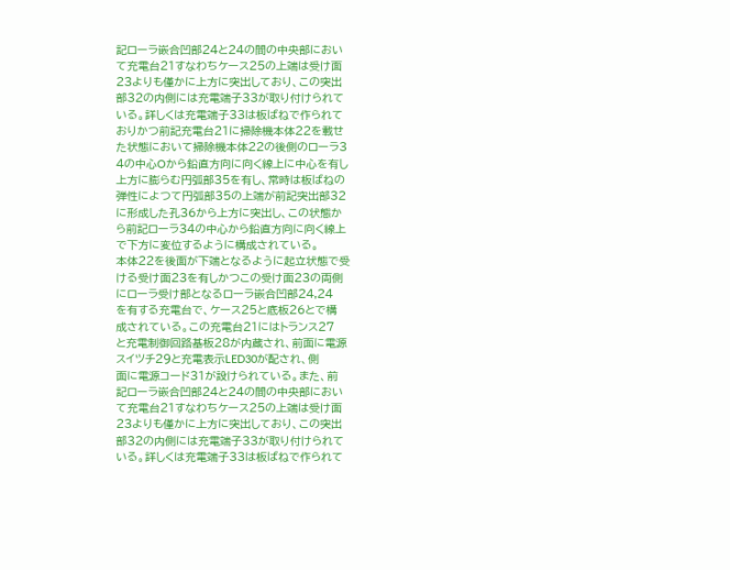記ローラ嵌合凹部24と24の間の中央部におい
て充電台21すなわちケース25の上端は受け面
23よりも僅かに上方に突出しており、この突出
部32の内側には充電端子33が取り付けられて
いる。詳しくは充電端子33は板ばねで作られて
おりかつ前記充電台21に掃除機本体22を載せ
た状態において掃除機本体22の後側のローラ3
4の中心Oから鉛直方向に向く線上に中心を有し
上方に膨らむ円弧部35を有し、常時は板ばねの
弾性によつて円弧部35の上端が前記突出部32
に形成した孔36から上方に突出し、この状態か
ら前記ローラ34の中心から鉛直方向に向く線上
で下方に変位するように構成されている。
本体22を後面が下端となるように起立状態で受
ける受け面23を有しかつこの受け面23の両側
にローラ受け部となるローラ嵌合凹部24,24
を有する充電台で、ケース25と底板26とで構
成されている。この充電台21にはトランス27
と充電制御回路基板28が内蔵され、前面に電源
スイツチ29と充電表示LED30が配され、側
面に電源コード31が設けられている。また、前
記ローラ嵌合凹部24と24の間の中央部におい
て充電台21すなわちケース25の上端は受け面
23よりも僅かに上方に突出しており、この突出
部32の内側には充電端子33が取り付けられて
いる。詳しくは充電端子33は板ばねで作られて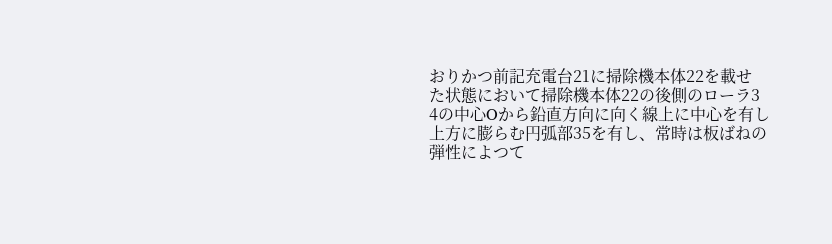おりかつ前記充電台21に掃除機本体22を載せ
た状態において掃除機本体22の後側のローラ3
4の中心Oから鉛直方向に向く線上に中心を有し
上方に膨らむ円弧部35を有し、常時は板ばねの
弾性によつて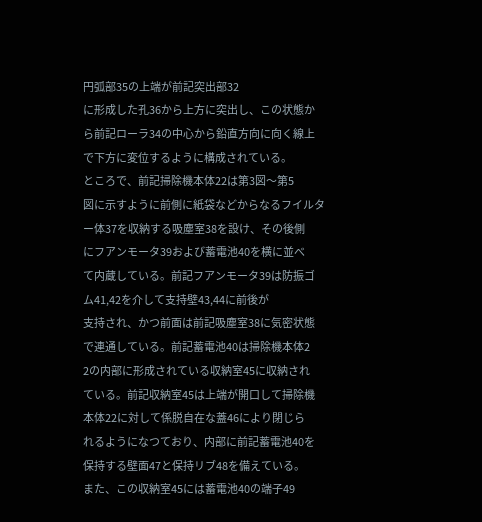円弧部35の上端が前記突出部32
に形成した孔36から上方に突出し、この状態か
ら前記ローラ34の中心から鉛直方向に向く線上
で下方に変位するように構成されている。
ところで、前記掃除機本体22は第3図〜第5
図に示すように前側に紙袋などからなるフイルタ
ー体37を収納する吸塵室38を設け、その後側
にフアンモータ39および蓄電池40を横に並べ
て内蔵している。前記フアンモータ39は防振ゴ
ム41,42を介して支持壁43,44に前後が
支持され、かつ前面は前記吸塵室38に気密状態
で連通している。前記蓄電池40は掃除機本体2
2の内部に形成されている収納室45に収納され
ている。前記収納室45は上端が開口して掃除機
本体22に対して係脱自在な蓋46により閉じら
れるようになつており、内部に前記蓄電池40を
保持する壁面47と保持リブ48を備えている。
また、この収納室45には蓄電池40の端子49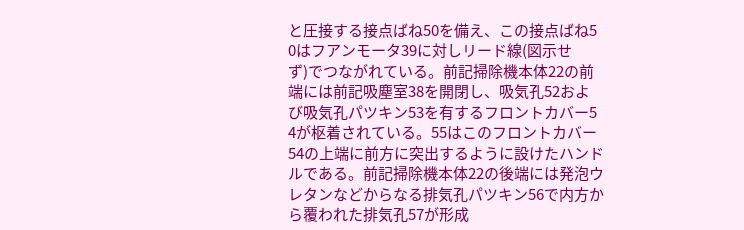と圧接する接点ばね50を備え、この接点ばね5
0はフアンモータ39に対しリード線(図示せ
ず)でつながれている。前記掃除機本体22の前
端には前記吸塵室38を開閉し、吸気孔52およ
び吸気孔パツキン53を有するフロントカバー5
4が枢着されている。55はこのフロントカバー
54の上端に前方に突出するように設けたハンド
ルである。前記掃除機本体22の後端には発泡ウ
レタンなどからなる排気孔パツキン56で内方か
ら覆われた排気孔57が形成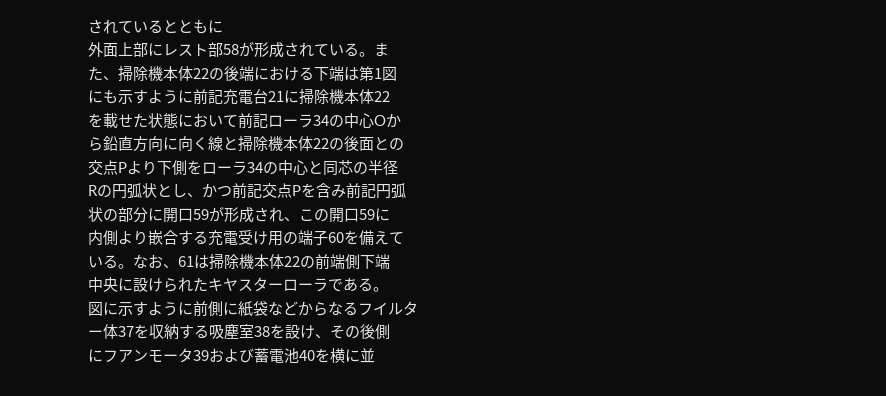されているとともに
外面上部にレスト部58が形成されている。ま
た、掃除機本体22の後端における下端は第1図
にも示すように前記充電台21に掃除機本体22
を載せた状態において前記ローラ34の中心Oか
ら鉛直方向に向く線と掃除機本体22の後面との
交点Pより下側をローラ34の中心と同芯の半径
Rの円弧状とし、かつ前記交点Pを含み前記円弧
状の部分に開口59が形成され、この開口59に
内側より嵌合する充電受け用の端子60を備えて
いる。なお、61は掃除機本体22の前端側下端
中央に設けられたキヤスターローラである。
図に示すように前側に紙袋などからなるフイルタ
ー体37を収納する吸塵室38を設け、その後側
にフアンモータ39および蓄電池40を横に並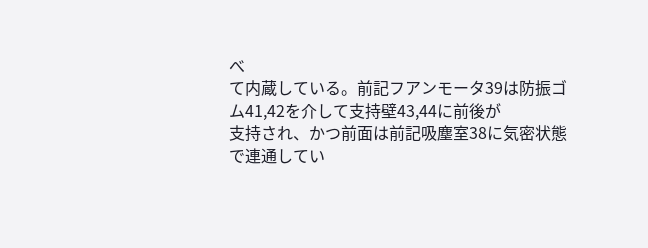べ
て内蔵している。前記フアンモータ39は防振ゴ
ム41,42を介して支持壁43,44に前後が
支持され、かつ前面は前記吸塵室38に気密状態
で連通してい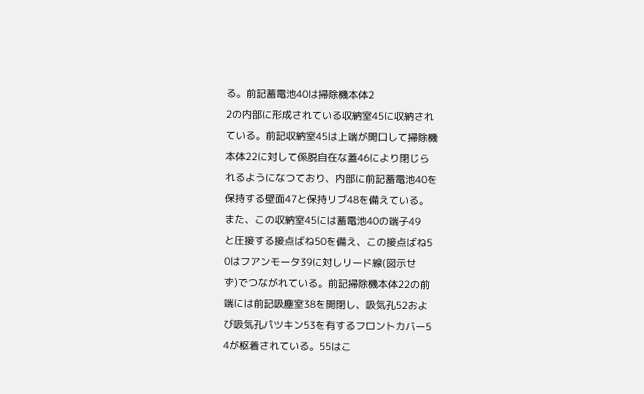る。前記蓄電池40は掃除機本体2
2の内部に形成されている収納室45に収納され
ている。前記収納室45は上端が開口して掃除機
本体22に対して係脱自在な蓋46により閉じら
れるようになつており、内部に前記蓄電池40を
保持する壁面47と保持リブ48を備えている。
また、この収納室45には蓄電池40の端子49
と圧接する接点ばね50を備え、この接点ばね5
0はフアンモータ39に対しリード線(図示せ
ず)でつながれている。前記掃除機本体22の前
端には前記吸塵室38を開閉し、吸気孔52およ
び吸気孔パツキン53を有するフロントカバー5
4が枢着されている。55はこ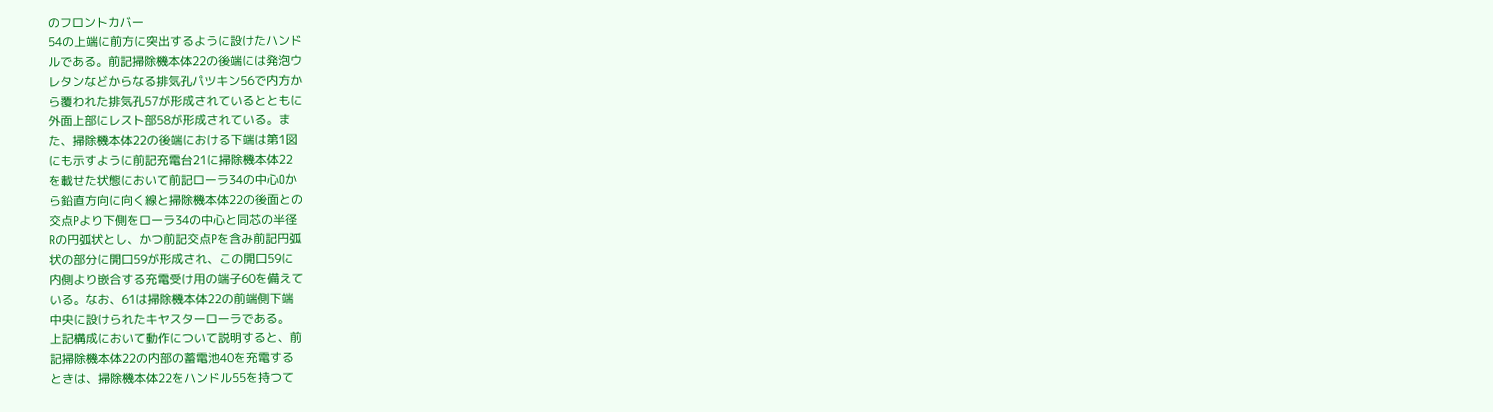のフロントカバー
54の上端に前方に突出するように設けたハンド
ルである。前記掃除機本体22の後端には発泡ウ
レタンなどからなる排気孔パツキン56で内方か
ら覆われた排気孔57が形成されているとともに
外面上部にレスト部58が形成されている。ま
た、掃除機本体22の後端における下端は第1図
にも示すように前記充電台21に掃除機本体22
を載せた状態において前記ローラ34の中心Oか
ら鉛直方向に向く線と掃除機本体22の後面との
交点Pより下側をローラ34の中心と同芯の半径
Rの円弧状とし、かつ前記交点Pを含み前記円弧
状の部分に開口59が形成され、この開口59に
内側より嵌合する充電受け用の端子60を備えて
いる。なお、61は掃除機本体22の前端側下端
中央に設けられたキヤスターローラである。
上記構成において動作について説明すると、前
記掃除機本体22の内部の蓄電池40を充電する
ときは、掃除機本体22をハンドル55を持つて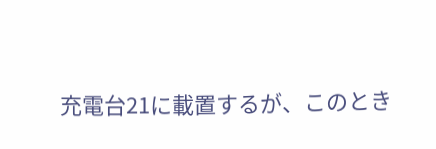充電台21に載置するが、このとき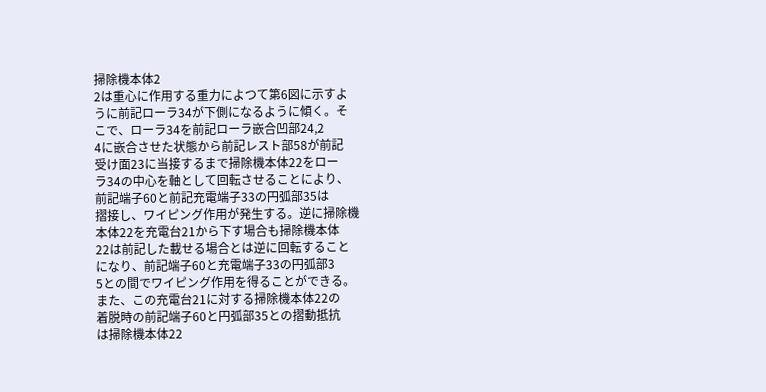掃除機本体2
2は重心に作用する重力によつて第6図に示すよ
うに前記ローラ34が下側になるように傾く。そ
こで、ローラ34を前記ローラ嵌合凹部24,2
4に嵌合させた状態から前記レスト部58が前記
受け面23に当接するまで掃除機本体22をロー
ラ34の中心を軸として回転させることにより、
前記端子60と前記充電端子33の円弧部35は
摺接し、ワイピング作用が発生する。逆に掃除機
本体22を充電台21から下す場合も掃除機本体
22は前記した載せる場合とは逆に回転すること
になり、前記端子60と充電端子33の円弧部3
5との間でワイピング作用を得ることができる。
また、この充電台21に対する掃除機本体22の
着脱時の前記端子60と円弧部35との摺動抵抗
は掃除機本体22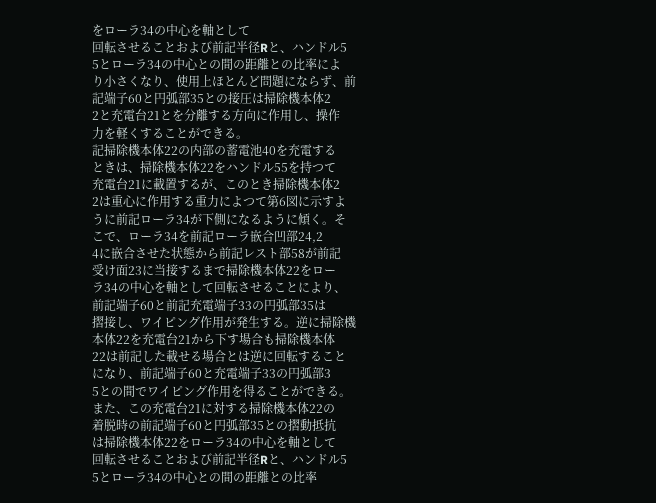をローラ34の中心を軸として
回転させることおよび前記半径Rと、ハンドル5
5とローラ34の中心との間の距離との比率によ
り小さくなり、使用上ほとんど問題にならず、前
記端子60と円弧部35との接圧は掃除機本体2
2と充電台21とを分離する方向に作用し、操作
力を軽くすることができる。
記掃除機本体22の内部の蓄電池40を充電する
ときは、掃除機本体22をハンドル55を持つて
充電台21に載置するが、このとき掃除機本体2
2は重心に作用する重力によつて第6図に示すよ
うに前記ローラ34が下側になるように傾く。そ
こで、ローラ34を前記ローラ嵌合凹部24,2
4に嵌合させた状態から前記レスト部58が前記
受け面23に当接するまで掃除機本体22をロー
ラ34の中心を軸として回転させることにより、
前記端子60と前記充電端子33の円弧部35は
摺接し、ワイピング作用が発生する。逆に掃除機
本体22を充電台21から下す場合も掃除機本体
22は前記した載せる場合とは逆に回転すること
になり、前記端子60と充電端子33の円弧部3
5との間でワイピング作用を得ることができる。
また、この充電台21に対する掃除機本体22の
着脱時の前記端子60と円弧部35との摺動抵抗
は掃除機本体22をローラ34の中心を軸として
回転させることおよび前記半径Rと、ハンドル5
5とローラ34の中心との間の距離との比率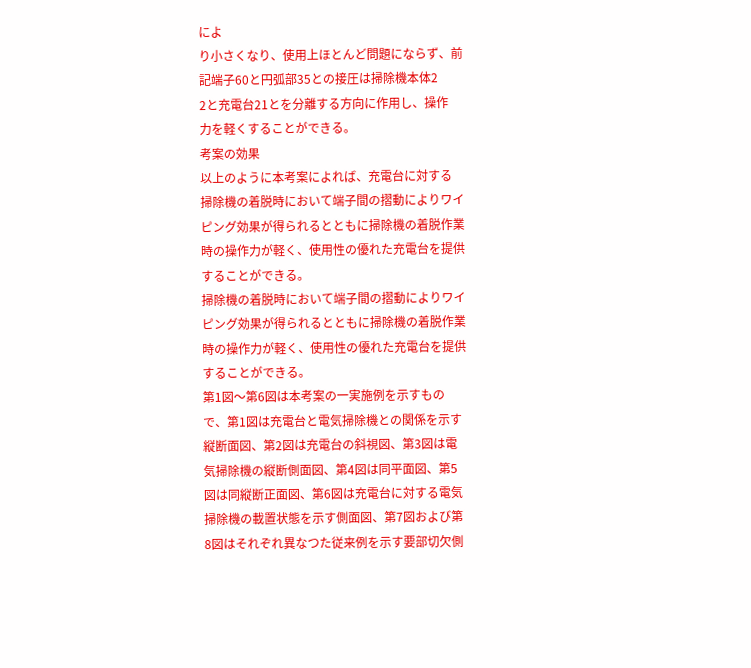によ
り小さくなり、使用上ほとんど問題にならず、前
記端子60と円弧部35との接圧は掃除機本体2
2と充電台21とを分離する方向に作用し、操作
力を軽くすることができる。
考案の効果
以上のように本考案によれば、充電台に対する
掃除機の着脱時において端子間の摺動によりワイ
ピング効果が得られるとともに掃除機の着脱作業
時の操作力が軽く、使用性の優れた充電台を提供
することができる。
掃除機の着脱時において端子間の摺動によりワイ
ピング効果が得られるとともに掃除機の着脱作業
時の操作力が軽く、使用性の優れた充電台を提供
することができる。
第1図〜第6図は本考案の一実施例を示すもの
で、第1図は充電台と電気掃除機との関係を示す
縦断面図、第2図は充電台の斜視図、第3図は電
気掃除機の縦断側面図、第4図は同平面図、第5
図は同縦断正面図、第6図は充電台に対する電気
掃除機の載置状態を示す側面図、第7図および第
8図はそれぞれ異なつた従来例を示す要部切欠側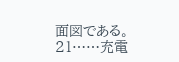面図である。 21……充電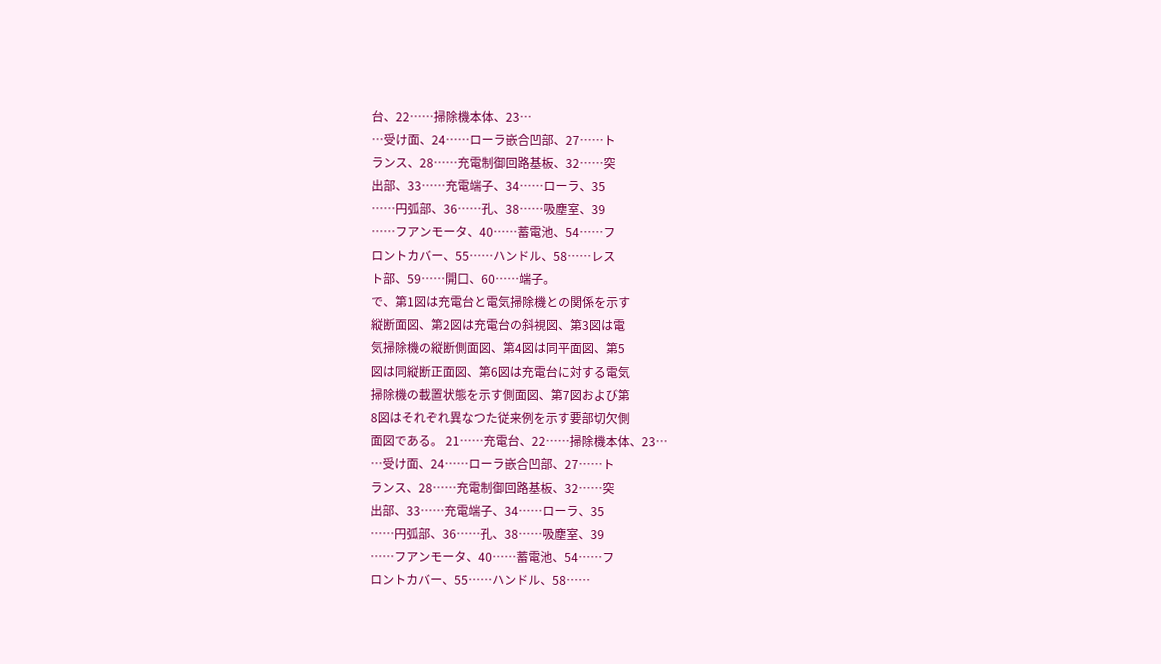台、22……掃除機本体、23…
…受け面、24……ローラ嵌合凹部、27……ト
ランス、28……充電制御回路基板、32……突
出部、33……充電端子、34……ローラ、35
……円弧部、36……孔、38……吸塵室、39
……フアンモータ、40……蓄電池、54……フ
ロントカバー、55……ハンドル、58……レス
ト部、59……開口、60……端子。
で、第1図は充電台と電気掃除機との関係を示す
縦断面図、第2図は充電台の斜視図、第3図は電
気掃除機の縦断側面図、第4図は同平面図、第5
図は同縦断正面図、第6図は充電台に対する電気
掃除機の載置状態を示す側面図、第7図および第
8図はそれぞれ異なつた従来例を示す要部切欠側
面図である。 21……充電台、22……掃除機本体、23…
…受け面、24……ローラ嵌合凹部、27……ト
ランス、28……充電制御回路基板、32……突
出部、33……充電端子、34……ローラ、35
……円弧部、36……孔、38……吸塵室、39
……フアンモータ、40……蓄電池、54……フ
ロントカバー、55……ハンドル、58……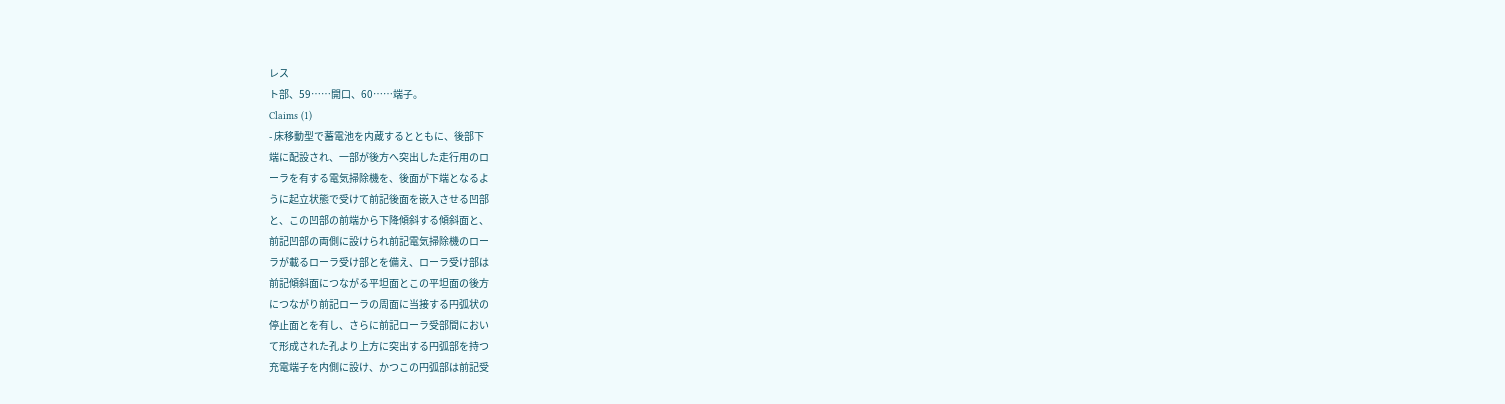レス
ト部、59……開口、60……端子。
Claims (1)
- 床移動型で蓄電池を内蔵するとともに、後部下
端に配設され、一部が後方へ突出した走行用のロ
ーラを有する電気掃除機を、後面が下端となるよ
うに起立状態で受けて前記後面を嵌入させる凹部
と、この凹部の前端から下降傾斜する傾斜面と、
前記凹部の両側に設けられ前記電気掃除機のロー
ラが載るローラ受け部とを備え、ローラ受け部は
前記傾斜面につながる平坦面とこの平坦面の後方
につながり前記ローラの周面に当接する円弧状の
停止面とを有し、さらに前記ローラ受部間におい
て形成された孔より上方に突出する円弧部を持つ
充電端子を内側に設け、かつこの円弧部は前記受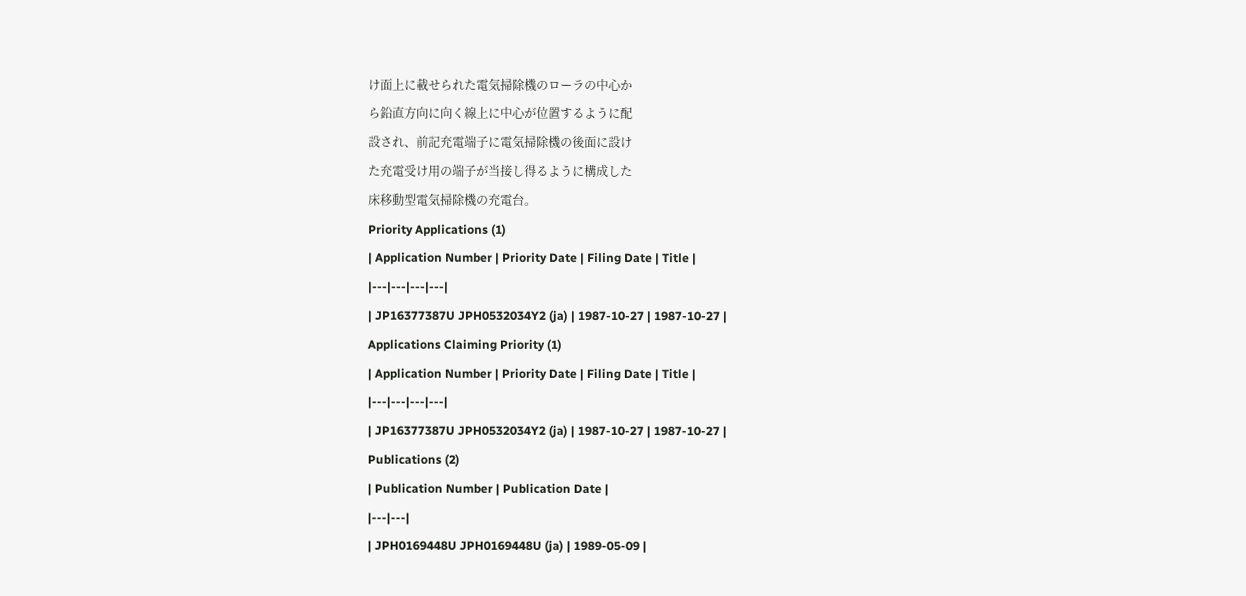け面上に載せられた電気掃除機のローラの中心か
ら鉛直方向に向く線上に中心が位置するように配
設され、前記充電端子に電気掃除機の後面に設け
た充電受け用の端子が当接し得るように構成した
床移動型電気掃除機の充電台。
Priority Applications (1)
| Application Number | Priority Date | Filing Date | Title |
|---|---|---|---|
| JP16377387U JPH0532034Y2 (ja) | 1987-10-27 | 1987-10-27 |
Applications Claiming Priority (1)
| Application Number | Priority Date | Filing Date | Title |
|---|---|---|---|
| JP16377387U JPH0532034Y2 (ja) | 1987-10-27 | 1987-10-27 |
Publications (2)
| Publication Number | Publication Date |
|---|---|
| JPH0169448U JPH0169448U (ja) | 1989-05-09 |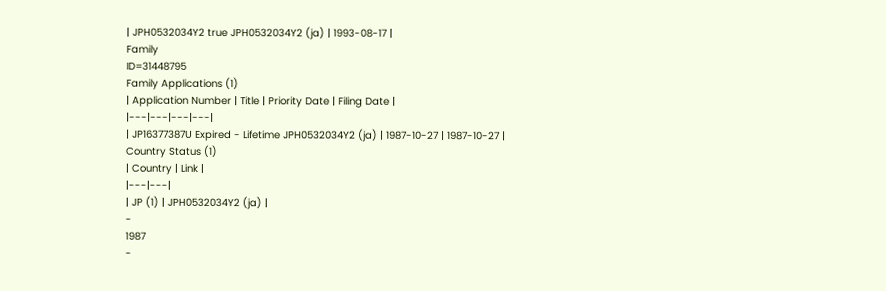| JPH0532034Y2 true JPH0532034Y2 (ja) | 1993-08-17 |
Family
ID=31448795
Family Applications (1)
| Application Number | Title | Priority Date | Filing Date |
|---|---|---|---|
| JP16377387U Expired - Lifetime JPH0532034Y2 (ja) | 1987-10-27 | 1987-10-27 |
Country Status (1)
| Country | Link |
|---|---|
| JP (1) | JPH0532034Y2 (ja) |
-
1987
-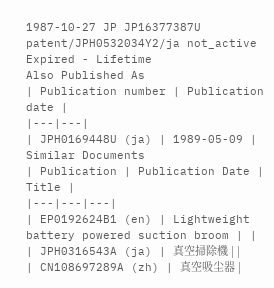1987-10-27 JP JP16377387U patent/JPH0532034Y2/ja not_active Expired - Lifetime
Also Published As
| Publication number | Publication date |
|---|---|
| JPH0169448U (ja) | 1989-05-09 |
Similar Documents
| Publication | Publication Date | Title |
|---|---|---|
| EP0192624B1 (en) | Lightweight battery powered suction broom | |
| JPH0316543A (ja) | 真空掃除機 | |
| CN108697289A (zh) | 真空吸尘器 |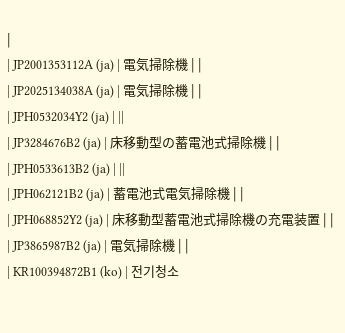|
| JP2001353112A (ja) | 電気掃除機 | |
| JP2025134038A (ja) | 電気掃除機 | |
| JPH0532034Y2 (ja) | ||
| JP3284676B2 (ja) | 床移動型の蓄電池式掃除機 | |
| JPH0533613B2 (ja) | ||
| JPH062121B2 (ja) | 蓄電池式電気掃除機 | |
| JPH068852Y2 (ja) | 床移動型蓄電池式掃除機の充電装置 | |
| JP3865987B2 (ja) | 電気掃除機 | |
| KR100394872B1 (ko) | 전기청소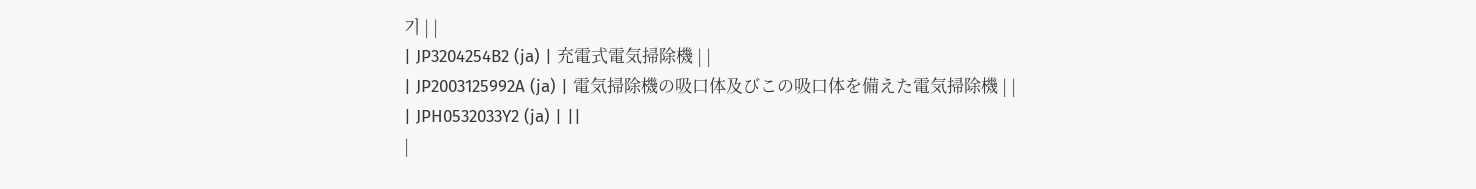기 | |
| JP3204254B2 (ja) | 充電式電気掃除機 | |
| JP2003125992A (ja) | 電気掃除機の吸口体及びこの吸口体を備えた電気掃除機 | |
| JPH0532033Y2 (ja) | ||
|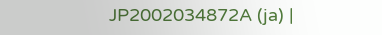JP2002034872A (ja) |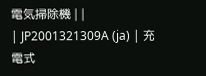電気掃除機 | |
| JP2001321309A (ja) | 充電式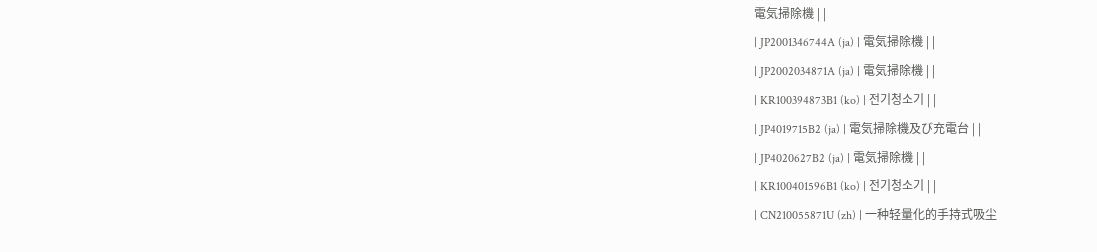電気掃除機 | |
| JP2001346744A (ja) | 電気掃除機 | |
| JP2002034871A (ja) | 電気掃除機 | |
| KR100394873B1 (ko) | 전기청소기 | |
| JP4019715B2 (ja) | 電気掃除機及び充電台 | |
| JP4020627B2 (ja) | 電気掃除機 | |
| KR100401596B1 (ko) | 전기청소기 | |
| CN210055871U (zh) | 一种轻量化的手持式吸尘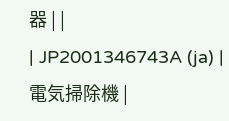器 | |
| JP2001346743A (ja) | 電気掃除機 |